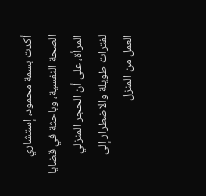أكدت بسمة محمود، إستشاري الصحة النفسية، وباحثة في قضايا المرأة، على أن الحجر المنزلي لفترات طويلة والاضطرار إلى العمل من المنزل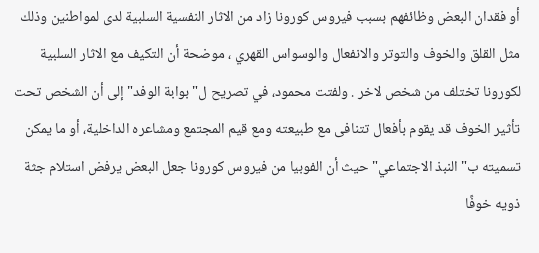أو فقدان البعض وظائفهم بسبب فيروس كورونا زاد من الاثار النفسية السلبية لدى لمواطنين وذلك مثل القلق والخوف والتوتر والانفعال والوسواس القهري ، موضحة أن التكيف مع الاثار السلبية لكورونا تختلف من شخص لاخر . ولفتت محمود، في تصريح ل"بوابة الوفد" إلى أن الشخص تحت تأثير الخوف قد يقوم بأفعال تتنافى مع طبيعته ومع قيم المجتمع ومشاعره الداخلية، أو ما يمكن تسميته ب"النبذ الاجتماعي" حيث أن الفوبيا من فيروس كورونا جعل البعض يرفض استلام جثة ذويه خوفًا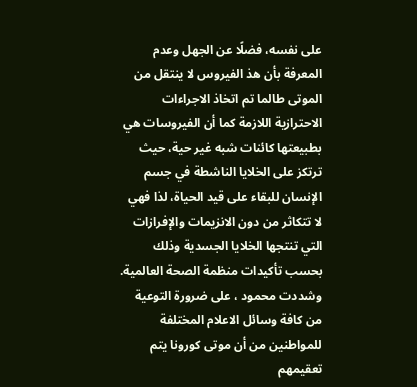على نفسه، فضلًا عن الجهل وعدم المعرفة بأن هذ الفيروس لا ينتقل من الموتى طالما تم اتخاذ الاجراءات الاحترازية اللازمة كما أن الفيروسات هي بطبيعتها كائنات شبه غير حية، حيث ترتكز على الخلايا الناشطة في جسم الإنسان للبقاء على قيد الحياة، لذا فهي لا تتكاثر من دون الانزيمات والإفرازات التي تنتجها الخلايا الجسدية وذلك بحسب تأكيدات منظمة الصحة العالمية. وشددت محمود ، على ضرورة التوعية من كافة وسائل الاعلام المختلفة للمواطنين من أن موتى كورونا يتم تعقيمهم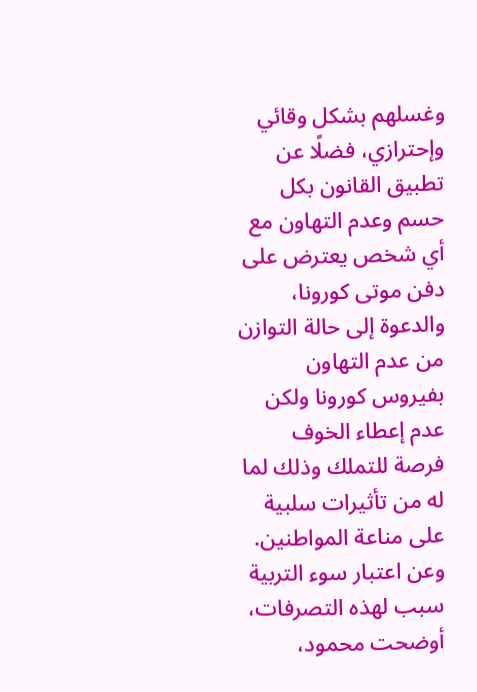وغسلهم بشكل وقائي وإحترازي، فضلًا عن تطبيق القانون بكل حسم وعدم التهاون مع أي شخص يعترض على دفن موتى كورونا، والدعوة إلى حالة التوازن من عدم التهاون بفيروس كورونا ولكن عدم إعطاء الخوف فرصة للتملك وذلك لما له من تأثيرات سلبية على مناعة المواطنين. وعن اعتبار سوء التربية سبب لهذه التصرفات، أوضحت محمود،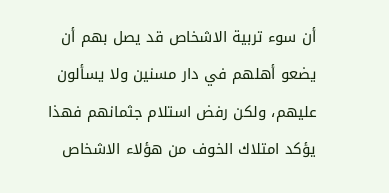أن سوء تربية الاشخاص قد يصل بهم أن يضعو أهلهم في دار مسنين ولا يسألون عليهم، ولكن رفض استلام جثمانهم فهذا يؤكد امتلاك الخوف من هؤلاء الاشخاص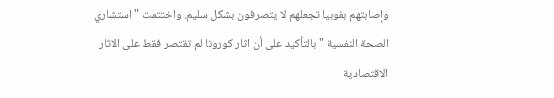وإصابتهم بفوبيا تجعلهم لا يتصرفون بشكل سليم. واختتمت "استشاري الصحة النفسية " بالتأكيد على أن اثار كورونا لم تقتصر فقط على الاثار الاقتصادية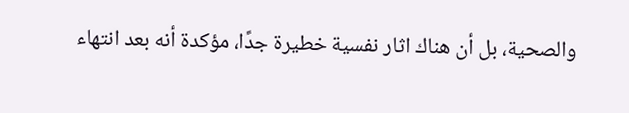والصحية، بل أن هناك اثار نفسية خطيرة جدًا، مؤكدة أنه بعد انتهاء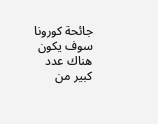جائحة كورونا سوف يكون هناك عدد كبير من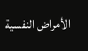الأمراض النفسية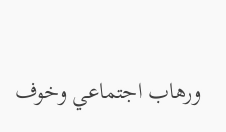ورهاب اجتماعي وخوف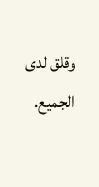وقلق لدى الجميع.